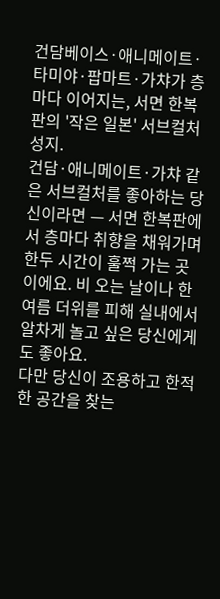건담베이스·애니메이트·타미야·팝마트·가챠가 층마다 이어지는, 서면 한복판의 '작은 일본' 서브컬처 성지.
건담·애니메이트·가챠 같은 서브컬처를 좋아하는 당신이라면 — 서면 한복판에서 층마다 취향을 채워가며 한두 시간이 훌쩍 가는 곳이에요. 비 오는 날이나 한여름 더위를 피해 실내에서 알차게 놀고 싶은 당신에게도 좋아요.
다만 당신이 조용하고 한적한 공간을 찾는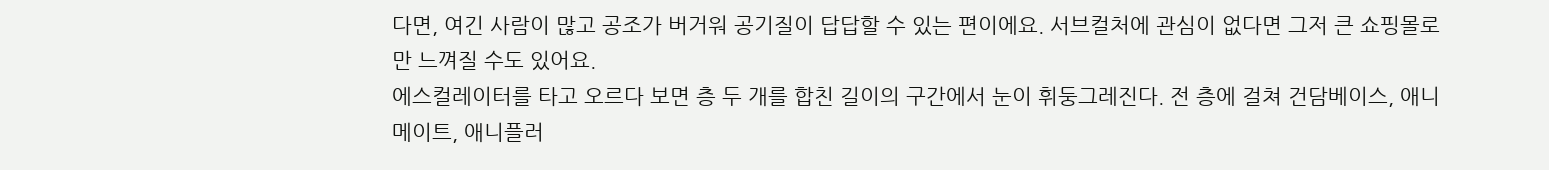다면, 여긴 사람이 많고 공조가 버거워 공기질이 답답할 수 있는 편이에요. 서브컬처에 관심이 없다면 그저 큰 쇼핑몰로만 느껴질 수도 있어요.
에스컬레이터를 타고 오르다 보면 층 두 개를 합친 길이의 구간에서 눈이 휘둥그레진다. 전 층에 걸쳐 건담베이스, 애니메이트, 애니플러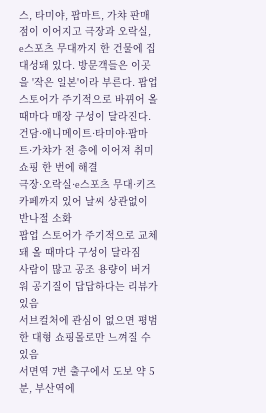스, 타미야, 팝마트, 가챠 판매점이 이어지고 극장과 오락실, e스포츠 무대까지 한 건물에 집대성돼 있다. 방문객들은 이곳을 '작은 일본'이라 부른다. 팝업 스토어가 주기적으로 바뀌어 올 때마다 매장 구성이 달라진다.
건담·애니메이트·타미야·팝마트·가챠가 전 층에 이어져 취미 쇼핑 한 번에 해결
극장·오락실·e스포츠 무대·키즈카페까지 있어 날씨 상관없이 반나절 소화
팝업 스토어가 주기적으로 교체돼 올 때마다 구성이 달라짐
사람이 많고 공조 용량이 버거워 공기질이 답답하다는 리뷰가 있음
서브컬처에 관심이 없으면 평범한 대형 쇼핑몰로만 느껴질 수 있음
서면역 7번 출구에서 도보 약 5분, 부산역에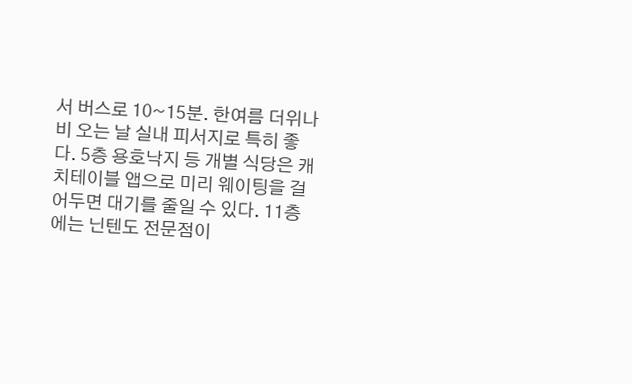서 버스로 10~15분. 한여름 더위나 비 오는 날 실내 피서지로 특히 좋다. 5층 용호낙지 등 개별 식당은 캐치테이블 앱으로 미리 웨이팅을 걸어두면 대기를 줄일 수 있다. 11층에는 닌텐도 전문점이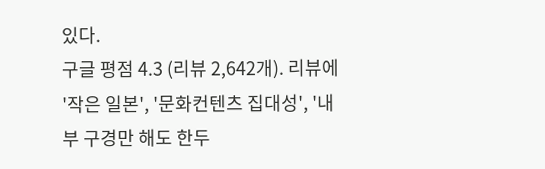있다.
구글 평점 4.3 (리뷰 2,642개). 리뷰에 '작은 일본', '문화컨텐츠 집대성', '내부 구경만 해도 한두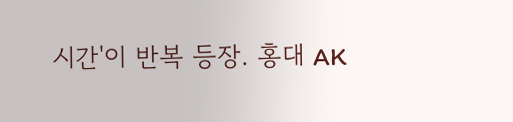시간'이 반복 등장. 홍대 AK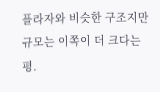플라자와 비슷한 구조지만 규모는 이쪽이 더 크다는 평.